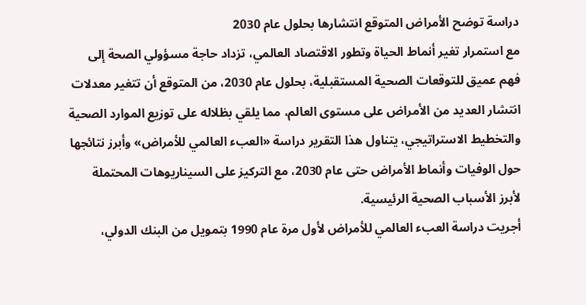دراسة توضح الأمراض المتوقع انتشارها بحلول عام 2030
مع استمرار تغير أنماط الحياة وتطور الاقتصاد العالمي، تزداد حاجة مسؤولي الصحة إلى فهم عميق للتوقعات الصحية المستقبلية، بحلول عام 2030، من المتوقع أن تتغير معدلات انتشار العديد من الأمراض على مستوى العالم، مما يلقي بظلاله على توزيع الموارد الصحية والتخطيط الاستراتيجي، يتناول هذا التقرير دراسة «العبء العالمي للأمراض» وأبرز نتائجها حول الوفيات وأنماط الأمراض حتى عام 2030، مع التركيز على السيناريوهات المحتملة لأبرز الأسباب الصحية الرئيسية.
أجريت دراسة العبء العالمي للأمراض لأول مرة عام 1990 بتمويل من البنك الدولي،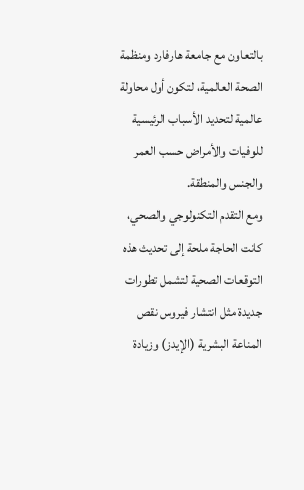بالتعاون مع جامعة هارفارد ومنظمة الصحة العالمية، لتكون أول محاولة عالمية لتحديد الأسباب الرئيسية للوفيات والأمراض حسب العمر والجنس والمنطقة.
ومع التقدم التكنولوجي والصحي، كانت الحاجة ملحة إلى تحديث هذه التوقعات الصحية لتشمل تطورات جديدة مثل انتشار فيروس نقص المناعة البشرية (الإيدز) وزيادة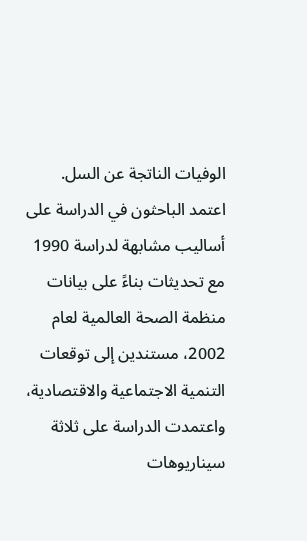الوفيات الناتجة عن السل.
اعتمد الباحثون في الدراسة على أساليب مشابهة لدراسة 1990 مع تحديثات بناءً على بيانات منظمة الصحة العالمية لعام 2002، مستندين إلى توقعات التنمية الاجتماعية والاقتصادية، واعتمدت الدراسة على ثلاثة سيناريوهات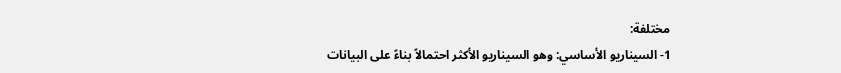مختلفة:
1- السيناريو الأساسي: وهو السيناريو الأكثر احتمالاً بناءً على البيانات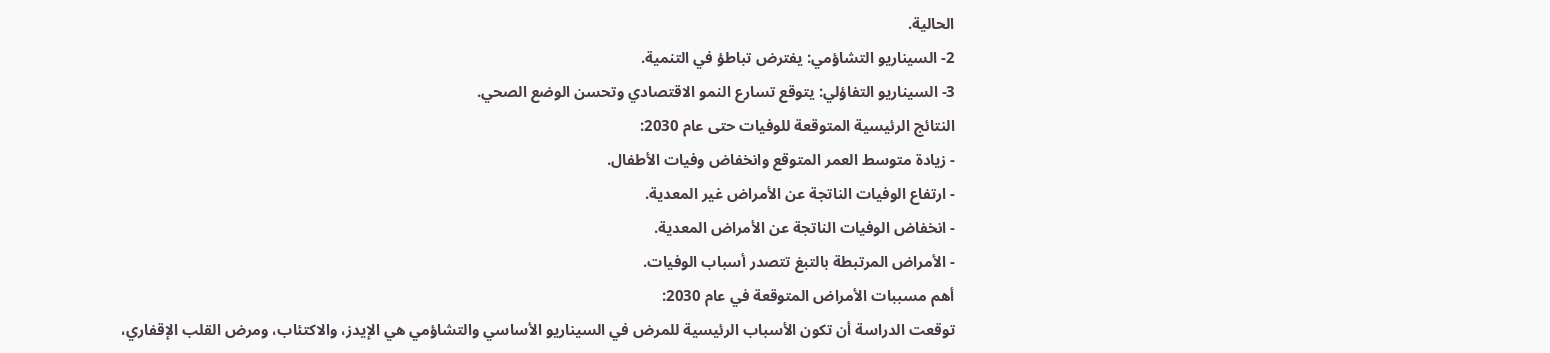الحالية.
2- السيناريو التشاؤمي: يفترض تباطؤ في التنمية.
3- السيناريو التفاؤلي: يتوقع تسارع النمو الاقتصادي وتحسن الوضع الصحي.
النتائج الرئيسية المتوقعة للوفيات حتى عام 2030:
- زيادة متوسط العمر المتوقع وانخفاض وفيات الأطفال.
- ارتفاع الوفيات الناتجة عن الأمراض غير المعدية.
- انخفاض الوفيات الناتجة عن الأمراض المعدية.
- الأمراض المرتبطة بالتبغ تتصدر أسباب الوفيات.
أهم مسببات الأمراض المتوقعة في عام 2030:
توقعت الدراسة أن تكون الأسباب الرئيسية للمرض في السيناريو الأساسي والتشاؤمي هي الإيدز، والاكتئاب، ومرض القلب الإقفاري،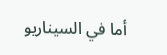أما في السيناريو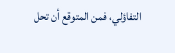التفاؤلي، فمن المتوقع أن تحل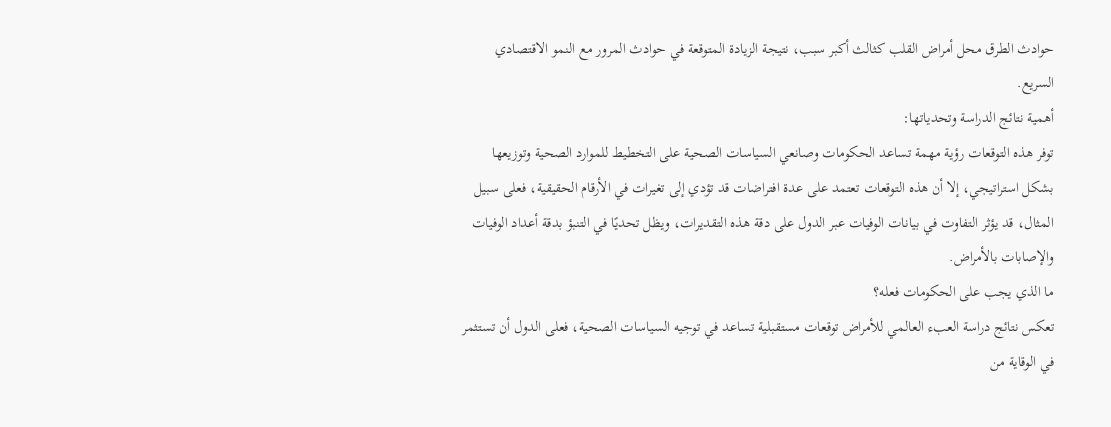حوادث الطرق محل أمراض القلب كثالث أكبر سبب، نتيجة الزيادة المتوقعة في حوادث المرور مع النمو الاقتصادي السريع.
أهمية نتائج الدراسة وتحدياتها:
توفر هذه التوقعات رؤية مهمة تساعد الحكومات وصانعي السياسات الصحية على التخطيط للموارد الصحية وتوزيعها بشكل استراتيجي، إلا أن هذه التوقعات تعتمد على عدة افتراضات قد تؤدي إلى تغيرات في الأرقام الحقيقية، فعلى سبيل المثال، قد يؤثر التفاوت في بيانات الوفيات عبر الدول على دقة هذه التقديرات، ويظل تحديًا في التنبؤ بدقة أعداد الوفيات والإصابات بالأمراض.
ما الذي يجب على الحكومات فعله؟
تعكس نتائج دراسة العبء العالمي للأمراض توقعات مستقبلية تساعد في توجيه السياسات الصحية، فعلى الدول أن تستثمر في الوقاية من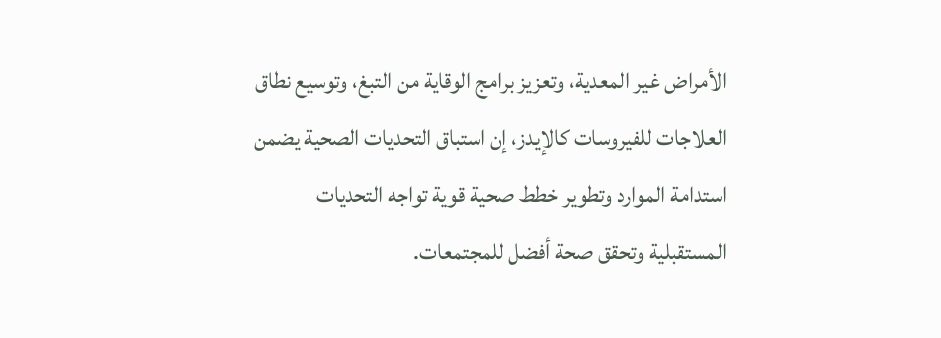الأمراض غير المعدية، وتعزيز برامج الوقاية من التبغ، وتوسيع نطاق العلاجات للفيروسات كالإيدز، إن استباق التحديات الصحية يضمن استدامة الموارد وتطوير خطط صحية قوية تواجه التحديات المستقبلية وتحقق صحة أفضل للمجتمعات.